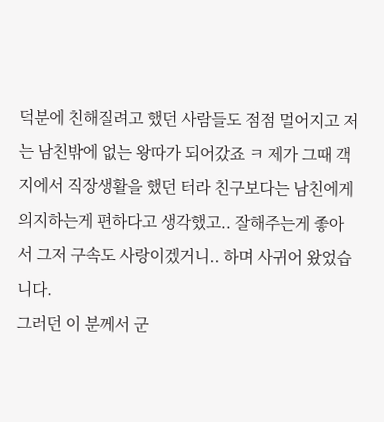덕분에 친해질려고 했던 사람들도 점점 멀어지고 저는 남친밖에 없는 왕따가 되어갔죠 ㅋ 제가 그때 객지에서 직장생활을 했던 터라 친구보다는 남친에게 의지하는게 편하다고 생각했고.. 잘해주는게 좋아서 그저 구속도 사랑이겠거니.. 하며 사귀어 왔었습니다.
그러던 이 분께서 군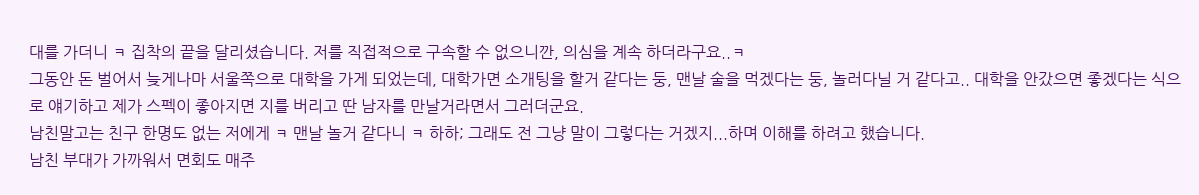대를 가더니 ㅋ 집착의 끝을 달리셨습니다. 저를 직접적으로 구속할 수 없으니깐, 의심을 계속 하더라구요..ㅋ
그동안 돈 벌어서 늦게나마 서울쪽으로 대학을 가게 되었는데, 대학가면 소개팅을 할거 같다는 둥, 맨날 술을 먹겠다는 둥, 놀러다닐 거 같다고.. 대학을 안갔으면 좋겠다는 식으로 얘기하고 제가 스펙이 좋아지면 지를 버리고 딴 남자를 만날거라면서 그러더군요.
남친말고는 친구 한명도 없는 저에게 ㅋ 맨날 놀거 같다니 ㅋ 하하; 그래도 전 그냥 말이 그렇다는 거겠지...하며 이해를 하려고 했습니다.
남친 부대가 가까워서 면회도 매주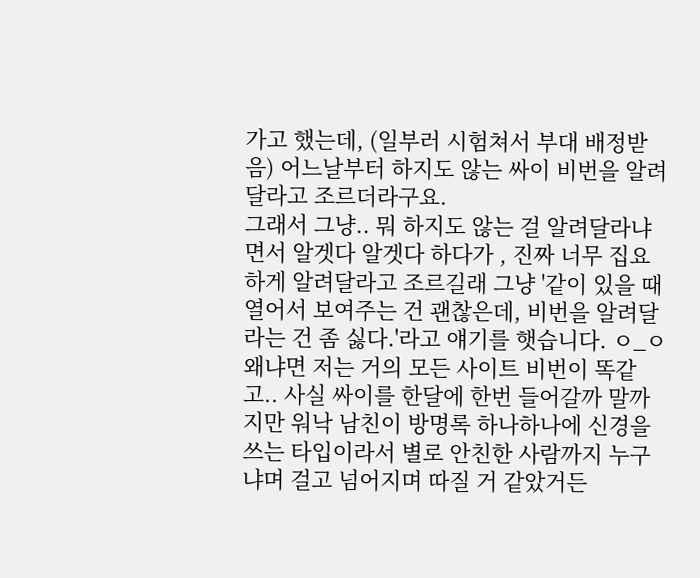가고 했는데, (일부러 시험쳐서 부대 배정받음) 어느날부터 하지도 않는 싸이 비번을 알려달라고 조르더라구요.
그래서 그냥.. 뭐 하지도 않는 걸 알려달라냐면서 알겟다 알겟다 하다가 , 진짜 너무 집요하게 알려달라고 조르길래 그냥 '같이 있을 때 열어서 보여주는 건 괜찮은데, 비번을 알려달라는 건 좀 싫다.'라고 얘기를 햇습니다. ㅇ_ㅇ
왜냐면 저는 거의 모든 사이트 비번이 똑같고.. 사실 싸이를 한달에 한번 들어갈까 말까지만 워낙 남친이 방명록 하나하나에 신경을 쓰는 타입이라서 별로 안친한 사람까지 누구냐며 걸고 넘어지며 따질 거 같았거든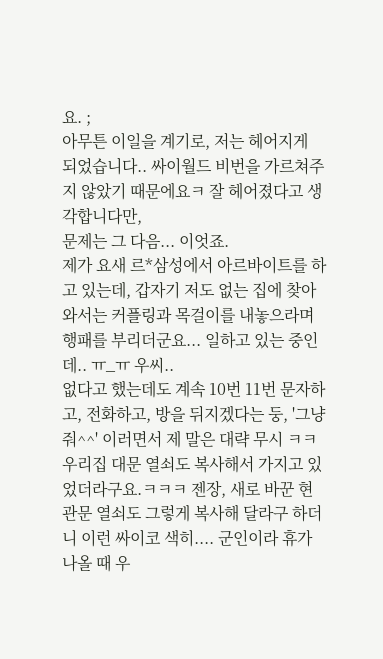요. ;
아무튼 이일을 계기로, 저는 헤어지게 되었습니다.. 싸이월드 비번을 가르쳐주지 않았기 때문에요ㅋ 잘 헤어졌다고 생각합니다만,
문제는 그 다음... 이엇죠.
제가 요새 르*삼성에서 아르바이트를 하고 있는데, 갑자기 저도 없는 집에 찾아와서는 커플링과 목걸이를 내놓으라며 행패를 부리더군요... 일하고 있는 중인데.. ㅠ_ㅠ 우씨..
없다고 했는데도 계속 10번 11번 문자하고, 전화하고, 방을 뒤지겠다는 둥, '그냥 줘^^' 이러면서 제 말은 대략 무시 ㅋㅋ
우리집 대문 열쇠도 복사해서 가지고 있었더라구요.ㅋㅋㅋ 젠장, 새로 바꾼 현관문 열쇠도 그렇게 복사해 달라구 하더니 이런 싸이코 색히.... 군인이라 휴가 나올 때 우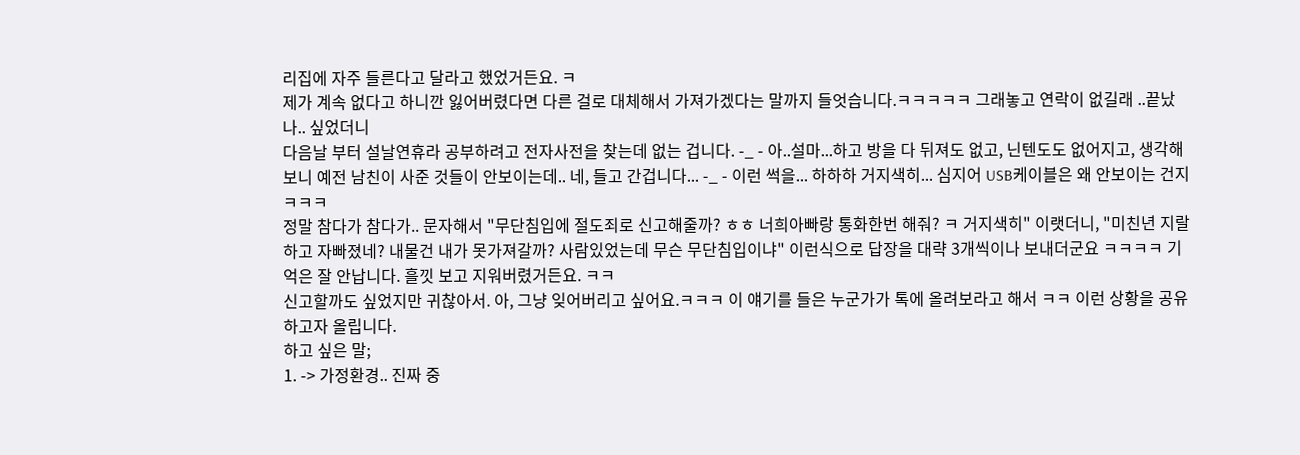리집에 자주 들른다고 달라고 했었거든요. ㅋ
제가 계속 없다고 하니깐 잃어버렸다면 다른 걸로 대체해서 가져가겠다는 말까지 들엇습니다.ㅋㅋㅋㅋㅋ 그래놓고 연락이 없길래 ..끝났나.. 싶었더니
다음날 부터 설날연휴라 공부하려고 전자사전을 찾는데 없는 겁니다. -_ - 아..설마...하고 방을 다 뒤져도 없고, 닌텐도도 없어지고, 생각해보니 예전 남친이 사준 것들이 안보이는데.. 네, 들고 간겁니다... -_ - 이런 썩을... 하하하 거지색히... 심지어 USB케이블은 왜 안보이는 건지 ㅋㅋㅋ
정말 참다가 참다가.. 문자해서 "무단침입에 절도죄로 신고해줄까? ㅎㅎ 너희아빠랑 통화한번 해줘? ㅋ 거지색히" 이랫더니, "미친년 지랄하고 자빠졌네? 내물건 내가 못가져갈까? 사람있었는데 무슨 무단침입이냐" 이런식으로 답장을 대략 3개씩이나 보내더군요 ㅋㅋㅋㅋ 기억은 잘 안납니다. 흘낏 보고 지워버렸거든요. ㅋㅋ
신고할까도 싶었지만 귀찮아서. 아, 그냥 잊어버리고 싶어요.ㅋㅋㅋ 이 얘기를 들은 누군가가 톡에 올려보라고 해서 ㅋㅋ 이런 상황을 공유하고자 올립니다.
하고 싶은 말;
1. -> 가정환경.. 진짜 중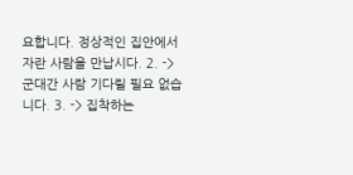요합니다. 정상적인 집안에서 자란 사람을 만납시다. 2. -> 군대간 사람 기다릴 필요 없습니다. 3. -> 집착하는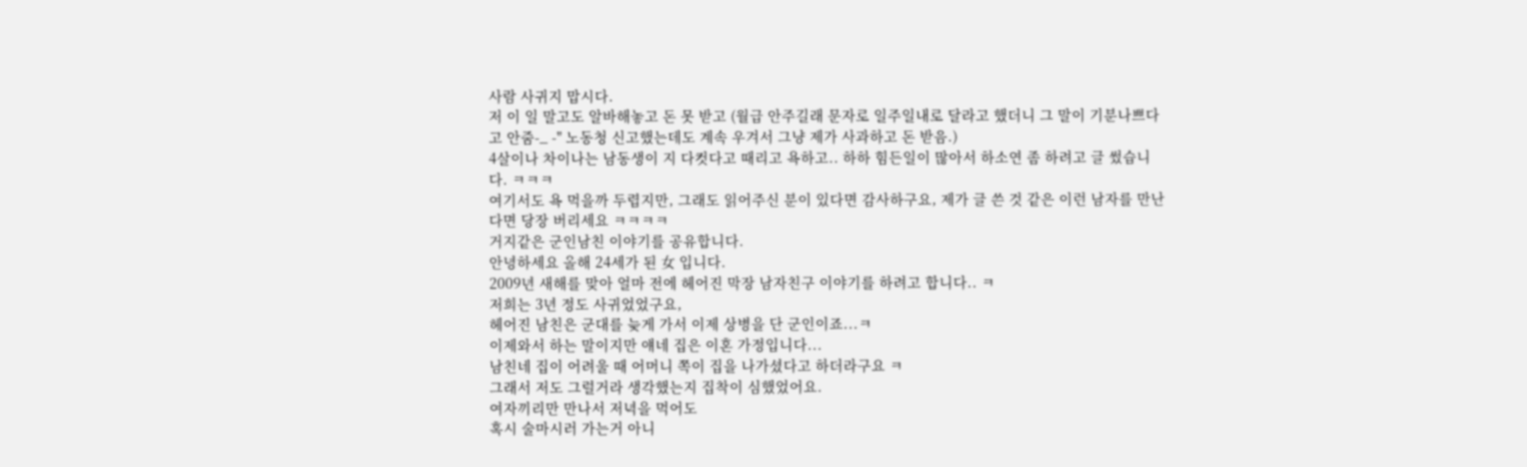사람 사귀지 맙시다.
저 이 일 말고도 알바해놓고 돈 못 받고 (월급 안주길래 문자로 일주일내로 달라고 했더니 그 말이 기분나쁘다고 안줌-_ -" 노동청 신고했는데도 계속 우겨서 그냥 제가 사과하고 돈 받음.)
4살이나 차이나는 남동생이 지 다컷다고 때리고 욕하고.. 하하 힘든일이 많아서 하소연 좀 하려고 글 썼습니다. ㅋㅋㅋ
여기서도 욕 먹을까 두렵지만, 그래도 읽어주신 분이 있다면 감사하구요, 제가 글 쓴 것 같은 이런 남자를 만난다면 당장 버리세요 ㅋㅋㅋㅋ
거지같은 군인남친 이야기를 공유합니다.
안녕하세요 올해 24세가 된 女 입니다.
2009년 새해를 맞아 얼마 전에 헤어진 막장 남자친구 이야기를 하려고 합니다.. ㅋ
저희는 3년 정도 사귀었었구요,
헤어진 남친은 군대를 늦게 가서 이제 상병을 단 군인이죠...ㅋ
이제와서 하는 말이지만 얘네 집은 이혼 가정입니다...
남친네 집이 어려울 때 어머니 쪽이 집을 나가셨다고 하더라구요 ㅋ
그래서 저도 그럴거라 생각했는지 집착이 심했었어요.
여자끼리만 만나서 저녁을 먹어도
혹시 술마시러 가는거 아니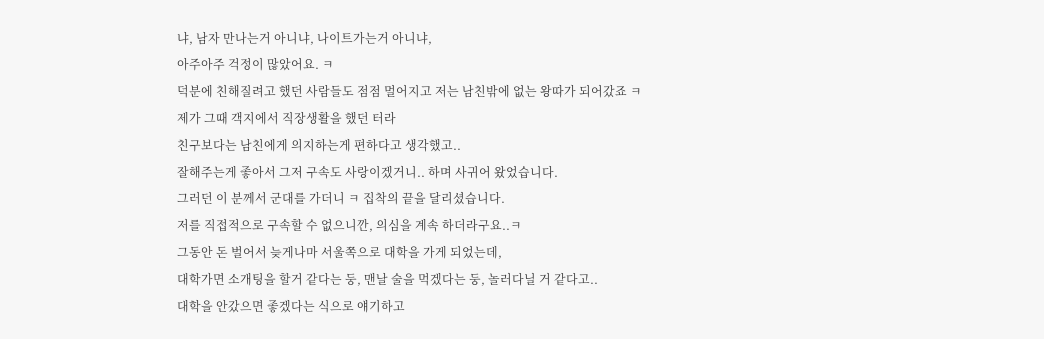냐, 남자 만나는거 아니냐, 나이트가는거 아니냐,
아주아주 걱정이 많았어요. ㅋ
덕분에 친해질려고 했던 사람들도 점점 멀어지고 저는 남친밖에 없는 왕따가 되어갔죠 ㅋ
제가 그때 객지에서 직장생활을 했던 터라
친구보다는 남친에게 의지하는게 편하다고 생각했고..
잘해주는게 좋아서 그저 구속도 사랑이겠거니.. 하며 사귀어 왔었습니다.
그러던 이 분께서 군대를 가더니 ㅋ 집착의 끝을 달리셨습니다.
저를 직접적으로 구속할 수 없으니깐, 의심을 계속 하더라구요..ㅋ
그동안 돈 벌어서 늦게나마 서울쪽으로 대학을 가게 되었는데,
대학가면 소개팅을 할거 같다는 둥, 맨날 술을 먹겠다는 둥, 놀러다닐 거 같다고..
대학을 안갔으면 좋겠다는 식으로 얘기하고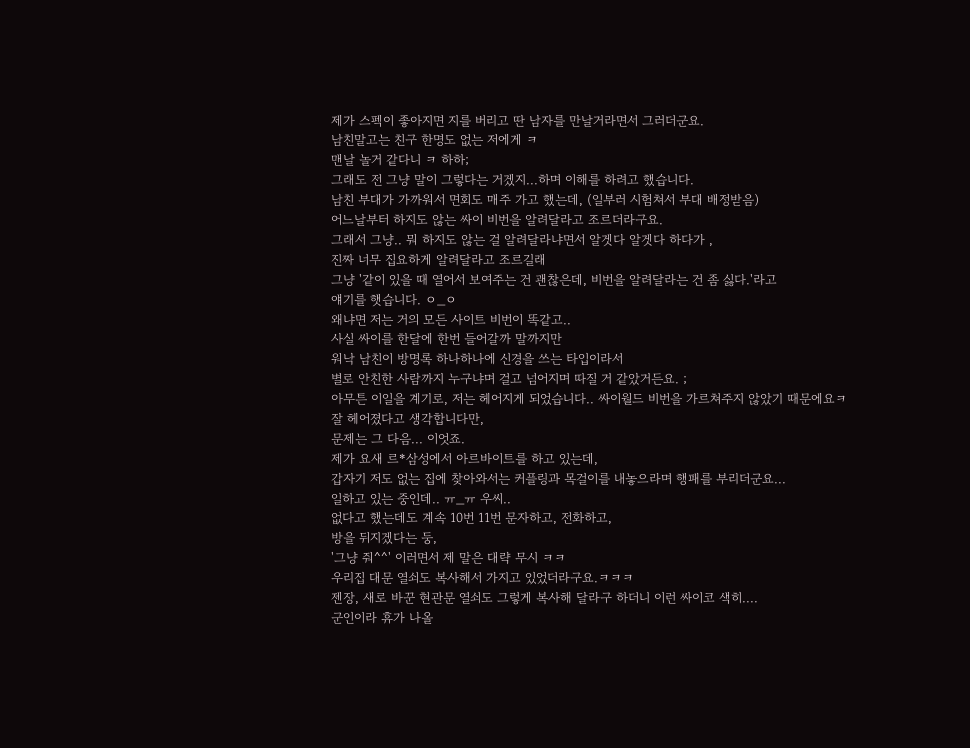제가 스펙이 좋아지면 지를 버리고 딴 남자를 만날거라면서 그러더군요.
남친말고는 친구 한명도 없는 저에게 ㅋ
맨날 놀거 같다니 ㅋ 하하;
그래도 전 그냥 말이 그렇다는 거겠지...하며 이해를 하려고 했습니다.
남친 부대가 가까워서 면회도 매주 가고 했는데, (일부러 시험쳐서 부대 배정받음)
어느날부터 하지도 않는 싸이 비번을 알려달라고 조르더라구요.
그래서 그냥.. 뭐 하지도 않는 걸 알려달라냐면서 알겟다 알겟다 하다가 ,
진짜 너무 집요하게 알려달라고 조르길래
그냥 '같이 있을 때 열어서 보여주는 건 괜찮은데, 비번을 알려달라는 건 좀 싫다.'라고
얘기를 햇습니다. ㅇ_ㅇ
왜냐면 저는 거의 모든 사이트 비번이 똑같고..
사실 싸이를 한달에 한번 들어갈까 말까지만
워낙 남친이 방명록 하나하나에 신경을 쓰는 타입이라서
별로 안친한 사람까지 누구냐며 걸고 넘어지며 따질 거 같았거든요. ;
아무튼 이일을 계기로, 저는 헤어지게 되었습니다.. 싸이월드 비번을 가르쳐주지 않았기 때문에요ㅋ
잘 헤어졌다고 생각합니다만,
문제는 그 다음... 이엇죠.
제가 요새 르*삼성에서 아르바이트를 하고 있는데,
갑자기 저도 없는 집에 찾아와서는 커플링과 목걸이를 내놓으라며 행패를 부리더군요...
일하고 있는 중인데.. ㅠ_ㅠ 우씨..
없다고 했는데도 계속 10번 11번 문자하고, 전화하고,
방을 뒤지겠다는 둥,
'그냥 줘^^' 이러면서 제 말은 대략 무시 ㅋㅋ
우리집 대문 열쇠도 복사해서 가지고 있었더라구요.ㅋㅋㅋ
젠장, 새로 바꾼 현관문 열쇠도 그렇게 복사해 달라구 하더니 이런 싸이코 색히....
군인이라 휴가 나올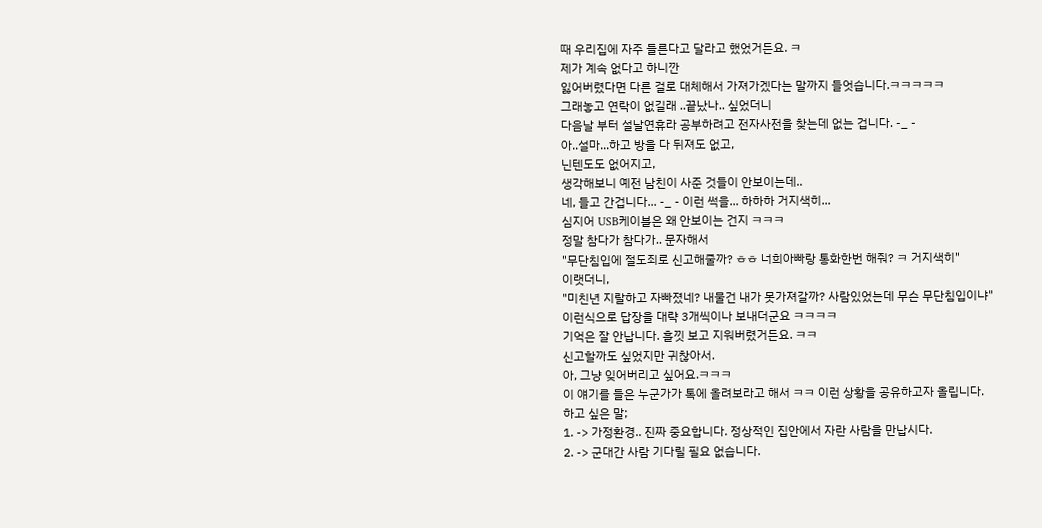때 우리집에 자주 들른다고 달라고 했었거든요. ㅋ
제가 계속 없다고 하니깐
잃어버렸다면 다른 걸로 대체해서 가져가겠다는 말까지 들엇습니다.ㅋㅋㅋㅋㅋ
그래놓고 연락이 없길래 ..끝났나.. 싶었더니
다음날 부터 설날연휴라 공부하려고 전자사전을 찾는데 없는 겁니다. -_ -
아..설마...하고 방을 다 뒤져도 없고,
닌텐도도 없어지고,
생각해보니 예전 남친이 사준 것들이 안보이는데..
네, 들고 간겁니다... -_ - 이런 썩을... 하하하 거지색히...
심지어 USB케이블은 왜 안보이는 건지 ㅋㅋㅋ
정말 참다가 참다가.. 문자해서
"무단침입에 절도죄로 신고해줄까? ㅎㅎ 너희아빠랑 통화한번 해줘? ㅋ 거지색히"
이랫더니,
"미친년 지랄하고 자빠졌네? 내물건 내가 못가져갈까? 사람있었는데 무슨 무단침입이냐"
이런식으로 답장을 대략 3개씩이나 보내더군요 ㅋㅋㅋㅋ
기억은 잘 안납니다. 흘낏 보고 지워버렸거든요. ㅋㅋ
신고할까도 싶었지만 귀찮아서.
아, 그냥 잊어버리고 싶어요.ㅋㅋㅋ
이 얘기를 들은 누군가가 톡에 올려보라고 해서 ㅋㅋ 이런 상황을 공유하고자 올립니다.
하고 싶은 말;
1. -> 가정환경.. 진짜 중요합니다. 정상적인 집안에서 자란 사람을 만납시다.
2. -> 군대간 사람 기다릴 필요 없습니다.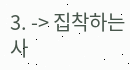3. -> 집착하는 사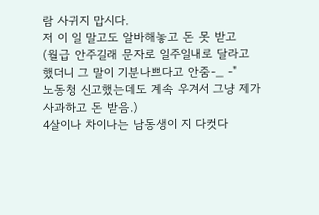람 사귀지 맙시다.
저 이 일 말고도 알바해놓고 돈 못 받고
(월급 안주길래 문자로 일주일내로 달라고 했더니 그 말이 기분나쁘다고 안줌-_ -"
노동청 신고했는데도 계속 우겨서 그냥 제가 사과하고 돈 받음.)
4살이나 차이나는 남동생이 지 다컷다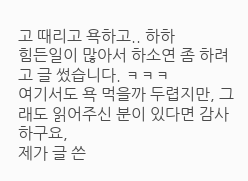고 때리고 욕하고.. 하하
힘든일이 많아서 하소연 좀 하려고 글 썼습니다. ㅋㅋㅋ
여기서도 욕 먹을까 두렵지만, 그래도 읽어주신 분이 있다면 감사하구요,
제가 글 쓴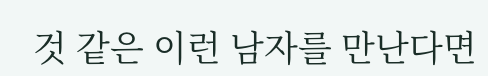것 같은 이런 남자를 만난다면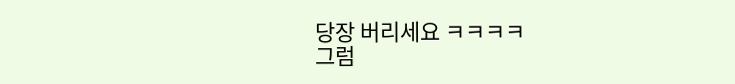당장 버리세요 ㅋㅋㅋㅋ
그럼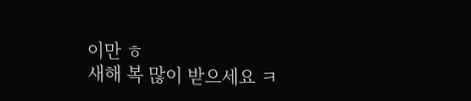이만 ㅎ
새해 복 많이 받으세요 ㅋ